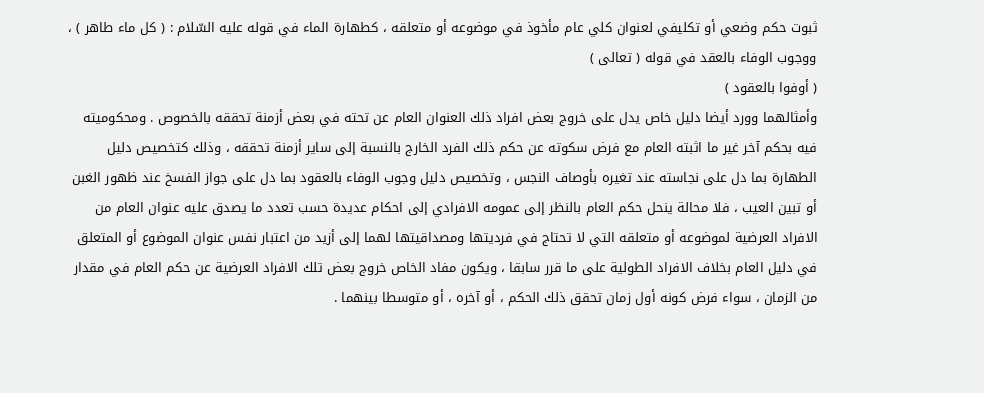ثبوت حكم وضعي أو تكليفي لعنوان كلي عام مأخوذ في موضوعه أو متعلقه ، كطهارة الماء في قوله عليه السّلام : ( كل ماء طاهر ) ، ووجوب الوفاء بالعقد في قوله ( تعالى )
( أوفوا بالعقود )
وأمثالهما وورد أيضا دليل خاص يدل على خروج بعض افراد ذلك العنوان العام عن تحته في بعض أزمنة تحققه بالخصوص . ومحكوميته فيه بحكم آخر غير ما اثبته العام مع فرض سكوته عن حكم ذلك الفرد الخارج بالنسبة إلى ساير أزمنة تحققه ، وذلك كتخصيص دليل الطهارة بما دل على نجاسته عند تغيره بأوصاف النجس ، وتخصيص دليل وجوب الوفاء بالعقود بما دل على جواز الفسخ عند ظهور الغبن أو تبين العيب ، فلا محالة ينحل حكم العام بالنظر إلى عمومه الافرادي إلى احكام عديدة حسب تعدد ما يصدق عليه عنوان العام من الافراد العرضية لموضوعه أو متعلقه التي لا تحتاج في فرديتها ومصداقيتها لهما إلى أزيد من اعتبار نفس عنوان الموضوع أو المتعلق في دليل العام بخلاف الافراد الطولية على ما قرر سابقا ، ويكون مفاد الخاص خروج بعض تلك الافراد العرضية عن حكم العام في مقدار من الزمان ، سواء فرض كونه أول زمان تحقق ذلك الحكم ، أو آخره ، أو متوسطا بينهما .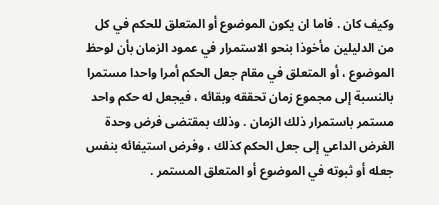وكيف كان . فاما ان يكون الموضوع أو المتعلق للحكم في كل من الدليلين مأخوذا بنحو الاستمرار في عمود الزمان بأن لوحظ الموضوع ، أو المتعلق في مقام جعل الحكم أمرا واحدا مستمرا بالنسبة إلى مجموع زمان تحققه وبقائه ، فيجعل له حكم واحد مستمر باستمرار ذلك الزمان . وذلك بمقتضى فرض وحدة الغرض الداعي إلى جعل الحكم كذلك ، وفرض استيفائه بنفس جعله أو ثبوته في الموضوع أو المتعلق المستمر .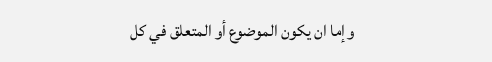وإما ان يكون الموضوع أو المتعلق في كل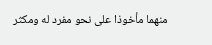منهما مأخوذا على نحو مفرد له ومكثر